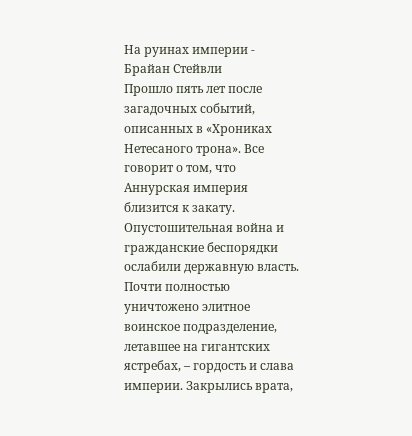На руинах империи - Брайан Стейвли
Прошло пять лет после загадочных событий, описанных в «Хрониках Нетесаного трона». Все говорит о том, что Аннурская империя близится к закату. Опустошительная война и гражданские беспорядки ослабили державную власть. Почти полностью уничтожено элитное воинское подразделение, летавшее на гигантских ястребах, – гордость и слава империи. Закрылись врата,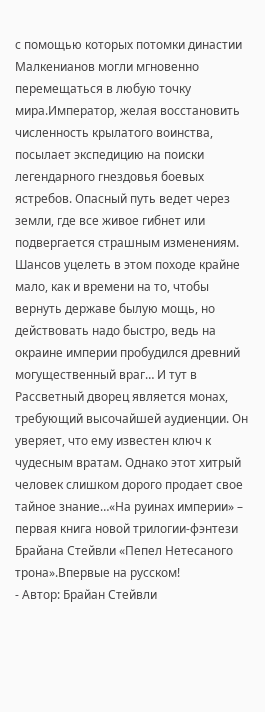с помощью которых потомки династии Малкенианов могли мгновенно перемещаться в любую точку мира.Император, желая восстановить численность крылатого воинства, посылает экспедицию на поиски легендарного гнездовья боевых ястребов. Опасный путь ведет через земли, где все живое гибнет или подвергается страшным изменениям. Шансов уцелеть в этом походе крайне мало, как и времени на то, чтобы вернуть державе былую мощь, но действовать надо быстро, ведь на окраине империи пробудился древний могущественный враг… И тут в Рассветный дворец является монах, требующий высочайшей аудиенции. Он уверяет, что ему известен ключ к чудесным вратам. Однако этот хитрый человек слишком дорого продает свое тайное знание…«На руинах империи» – первая книга новой трилогии-фэнтези Брайана Стейвли «Пепел Нетесаного трона».Впервые на русском!
- Автор: Брайан Стейвли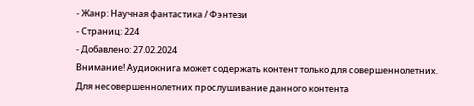- Жанр: Научная фантастика / Фэнтези
- Страниц: 224
- Добавлено: 27.02.2024
Внимание! Аудиокнига может содержать контент только для совершеннолетних. Для несовершеннолетних прослушивание данного контента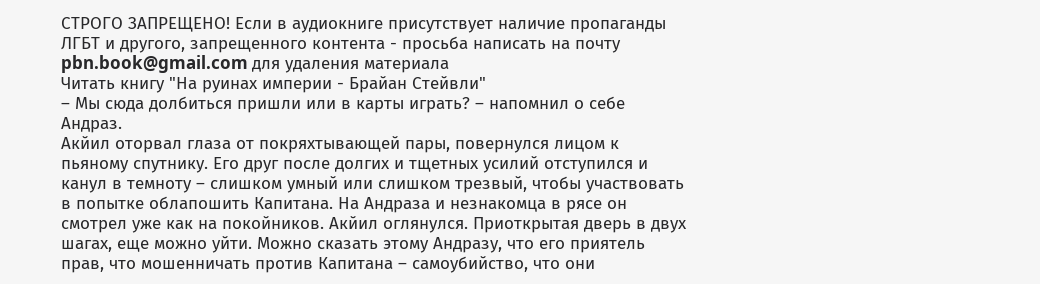СТРОГО ЗАПРЕЩЕНО! Если в аудиокниге присутствует наличие пропаганды ЛГБТ и другого, запрещенного контента - просьба написать на почту pbn.book@gmail.com для удаления материала
Читать книгу "На руинах империи - Брайан Стейвли"
– Мы сюда долбиться пришли или в карты играть? – напомнил о себе Андраз.
Акйил оторвал глаза от покряхтывающей пары, повернулся лицом к пьяному спутнику. Его друг после долгих и тщетных усилий отступился и канул в темноту – слишком умный или слишком трезвый, чтобы участвовать в попытке облапошить Капитана. На Андраза и незнакомца в рясе он смотрел уже как на покойников. Акйил оглянулся. Приоткрытая дверь в двух шагах, еще можно уйти. Можно сказать этому Андразу, что его приятель прав, что мошенничать против Капитана – самоубийство, что они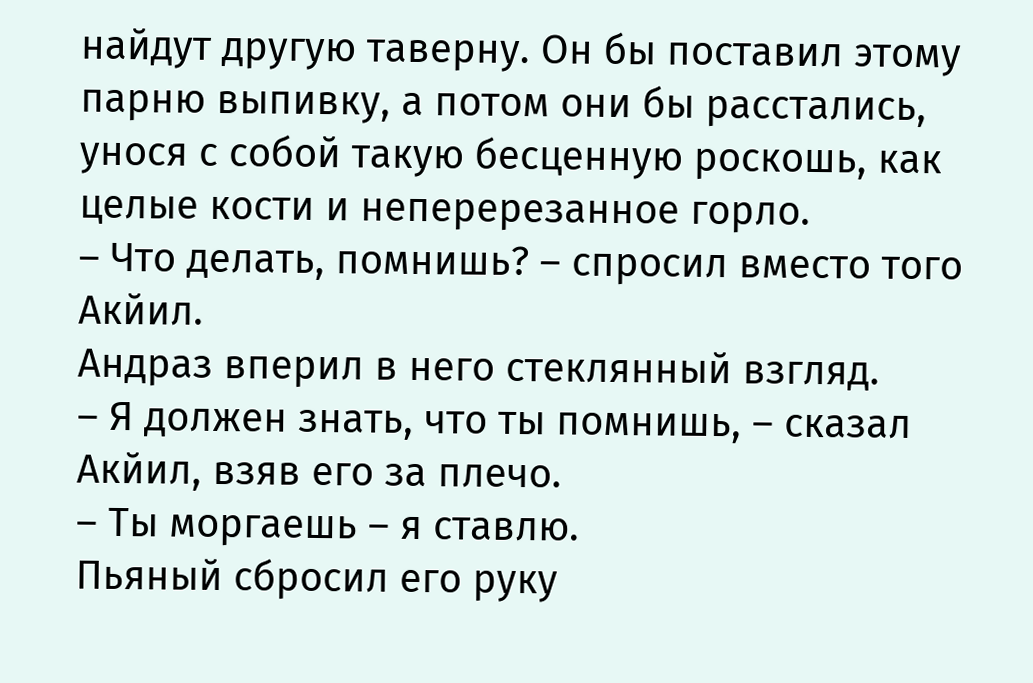найдут другую таверну. Он бы поставил этому парню выпивку, а потом они бы расстались, унося с собой такую бесценную роскошь, как целые кости и неперерезанное горло.
– Что делать, помнишь? – спросил вместо того Акйил.
Андраз вперил в него стеклянный взгляд.
– Я должен знать, что ты помнишь, – сказал Акйил, взяв его за плечо.
– Ты моргаешь – я ставлю.
Пьяный сбросил его руку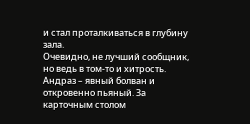и стал проталкиваться в глубину зала.
Очевидно, не лучший сообщник, но ведь в том-то и хитрость. Андраз – явный болван и откровенно пьяный. За карточным столом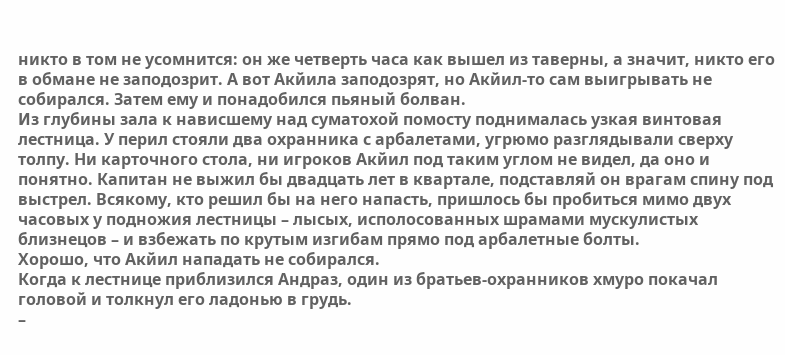никто в том не усомнится: он же четверть часа как вышел из таверны, а значит, никто его в обмане не заподозрит. А вот Акйила заподозрят, но Акйил-то сам выигрывать не собирался. Затем ему и понадобился пьяный болван.
Из глубины зала к нависшему над суматохой помосту поднималась узкая винтовая лестница. У перил стояли два охранника с арбалетами, угрюмо разглядывали сверху толпу. Ни карточного стола, ни игроков Акйил под таким углом не видел, да оно и понятно. Капитан не выжил бы двадцать лет в квартале, подставляй он врагам спину под выстрел. Всякому, кто решил бы на него напасть, пришлось бы пробиться мимо двух часовых у подножия лестницы – лысых, исполосованных шрамами мускулистых близнецов – и взбежать по крутым изгибам прямо под арбалетные болты.
Хорошо, что Акйил нападать не собирался.
Когда к лестнице приблизился Андраз, один из братьев-охранников хмуро покачал головой и толкнул его ладонью в грудь.
–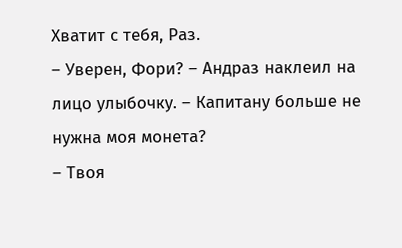Хватит с тебя, Раз.
– Уверен, Фори? – Андраз наклеил на лицо улыбочку. – Капитану больше не нужна моя монета?
– Твоя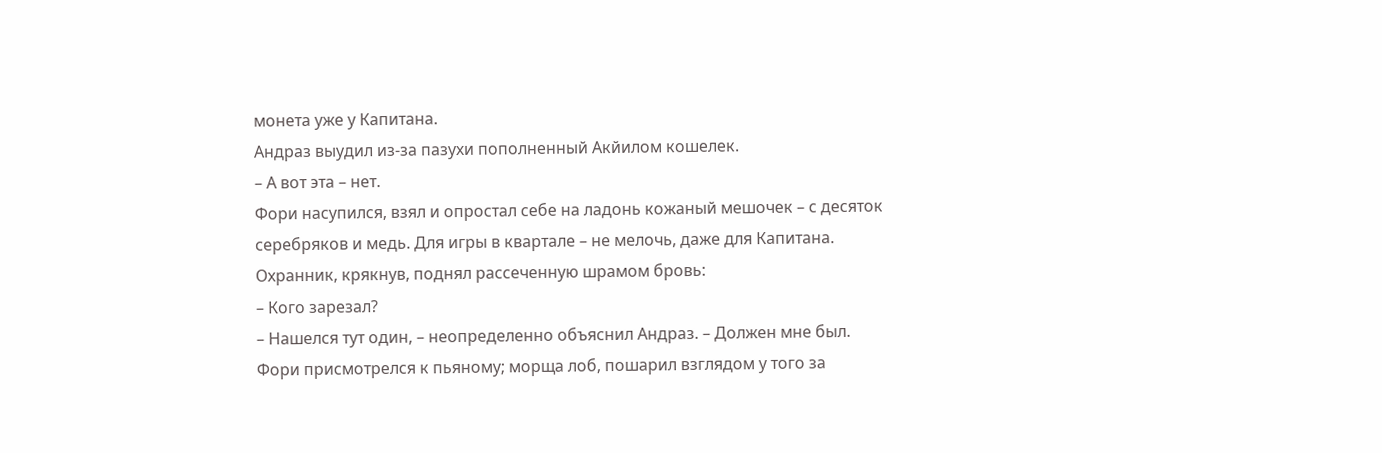монета уже у Капитана.
Андраз выудил из-за пазухи пополненный Акйилом кошелек.
– А вот эта – нет.
Фори насупился, взял и опростал себе на ладонь кожаный мешочек – с десяток серебряков и медь. Для игры в квартале – не мелочь, даже для Капитана.
Охранник, крякнув, поднял рассеченную шрамом бровь:
– Кого зарезал?
– Нашелся тут один, – неопределенно объяснил Андраз. – Должен мне был.
Фори присмотрелся к пьяному; морща лоб, пошарил взглядом у того за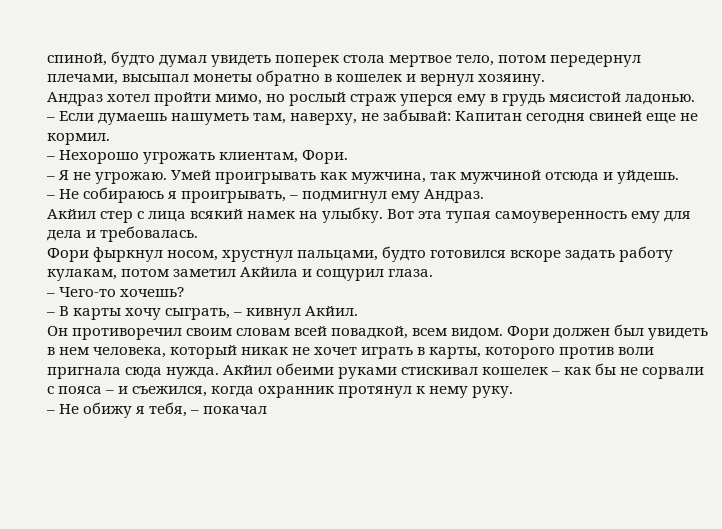спиной, будто думал увидеть поперек стола мертвое тело, потом передернул плечами, высыпал монеты обратно в кошелек и вернул хозяину.
Андраз хотел пройти мимо, но рослый страж уперся ему в грудь мясистой ладонью.
– Если думаешь нашуметь там, наверху, не забывай: Капитан сегодня свиней еще не кормил.
– Нехорошо угрожать клиентам, Фори.
– Я не угрожаю. Умей проигрывать как мужчина, так мужчиной отсюда и уйдешь.
– Не собираюсь я проигрывать, – подмигнул ему Андраз.
Акйил стер с лица всякий намек на улыбку. Вот эта тупая самоуверенность ему для дела и требовалась.
Фори фыркнул носом, хрустнул пальцами, будто готовился вскоре задать работу кулакам, потом заметил Акйила и сощурил глаза.
– Чего-то хочешь?
– В карты хочу сыграть, – кивнул Акйил.
Он противоречил своим словам всей повадкой, всем видом. Фори должен был увидеть в нем человека, который никак не хочет играть в карты, которого против воли пригнала сюда нужда. Акйил обеими руками стискивал кошелек – как бы не сорвали с пояса – и съежился, когда охранник протянул к нему руку.
– Не обижу я тебя, – покачал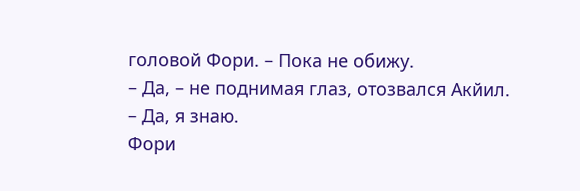головой Фори. – Пока не обижу.
– Да, – не поднимая глаз, отозвался Акйил. – Да, я знаю.
Фори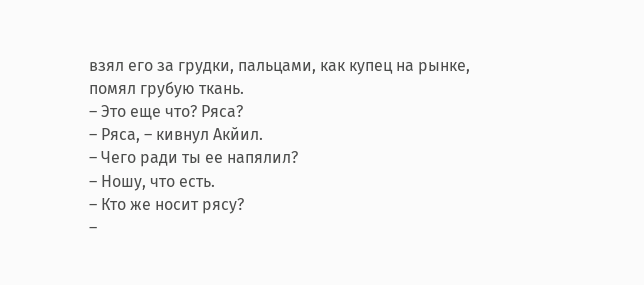взял его за грудки, пальцами, как купец на рынке, помял грубую ткань.
– Это еще что? Ряса?
– Ряса, – кивнул Акйил.
– Чего ради ты ее напялил?
– Ношу, что есть.
– Кто же носит рясу?
–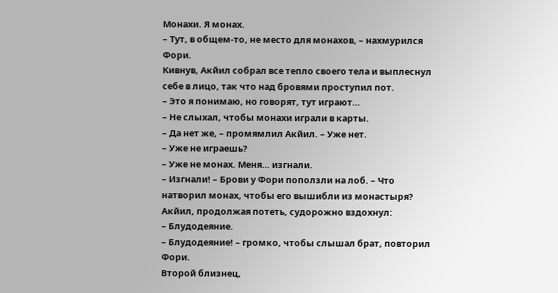Монахи. Я монах.
– Тут, в общем-то, не место для монахов, – нахмурился Фори.
Кивнув, Акйил собрал все тепло своего тела и выплеснул себе в лицо, так что над бровями проступил пот.
– Это я понимаю, но говорят, тут играют…
– Не слыхал, чтобы монахи играли в карты.
– Да нет же, – промямлил Акйил. – Уже нет.
– Уже не играешь?
– Уже не монах. Меня… изгнали.
– Изгнали! – Брови у Фори поползли на лоб. – Что натворил монах, чтобы его вышибли из монастыря?
Акйил, продолжая потеть, судорожно вздохнул:
– Блудодеяние.
– Блудодеяние! – громко, чтобы слышал брат, повторил Фори.
Второй близнец,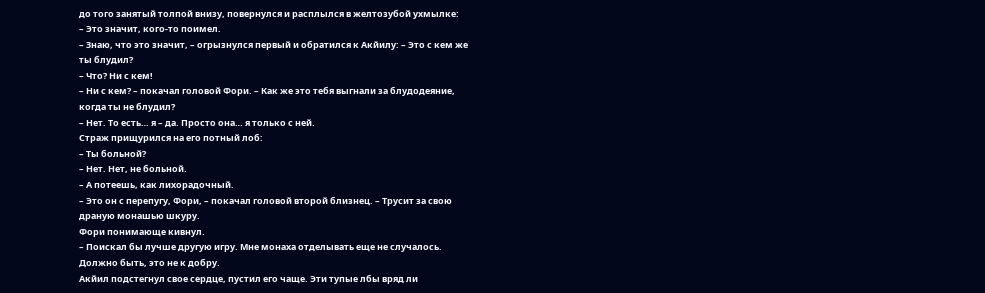до того занятый толпой внизу, повернулся и расплылся в желтозубой ухмылке:
– Это значит, кого-то поимел.
– Знаю, что это значит, – огрызнулся первый и обратился к Акйилу: – Это с кем же ты блудил?
– Что? Ни с кем!
– Ни с кем? – покачал головой Фори. – Как же это тебя выгнали за блудодеяние, когда ты не блудил?
– Нет. То есть… я – да. Просто она… я только с ней.
Страж прищурился на его потный лоб:
– Ты больной?
– Нет. Нет, не больной.
– А потеешь, как лихорадочный.
– Это он с перепугу, Фори, – покачал головой второй близнец. – Трусит за свою драную монашью шкуру.
Фори понимающе кивнул.
– Поискал бы лучше другую игру. Мне монаха отделывать еще не случалось. Должно быть, это не к добру.
Акйил подстегнул свое сердце, пустил его чаще. Эти тупые лбы вряд ли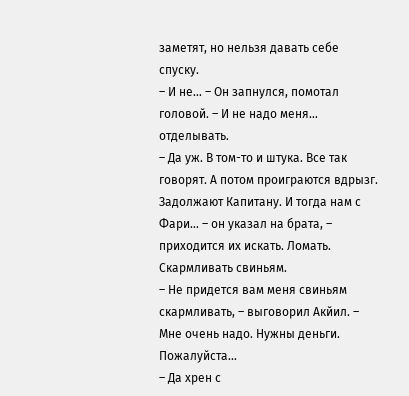заметят, но нельзя давать себе спуску.
– И не… – Он запнулся, помотал головой. – И не надо меня… отделывать.
– Да уж. В том-то и штука. Все так говорят. А потом проиграются вдрызг. Задолжают Капитану. И тогда нам с Фари… – он указал на брата, – приходится их искать. Ломать. Скармливать свиньям.
– Не придется вам меня свиньям скармливать, – выговорил Акйил. – Мне очень надо. Нужны деньги. Пожалуйста…
– Да хрен с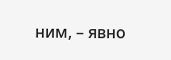ним, – явно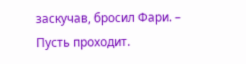заскучав, бросил Фари. – Пусть проходит.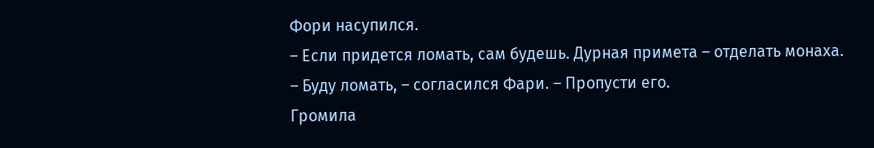Фори насупился.
– Если придется ломать, сам будешь. Дурная примета – отделать монаха.
– Буду ломать, – согласился Фари. – Пропусти его.
Громила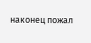наконец пожал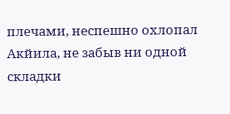плечами, неспешно охлопал Акйила, не забыв ни одной складки